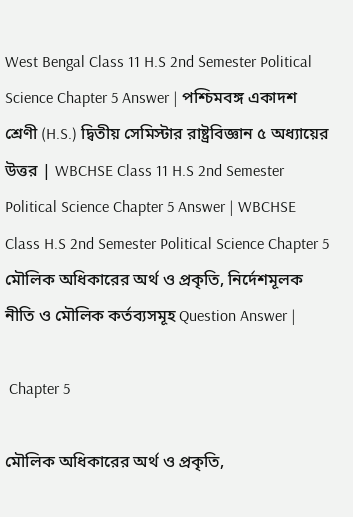West Bengal Class 11 H.S 2nd Semester Political Science Chapter 5 Answer | পশ্চিমবঙ্গ একাদশ শ্রেণী (H.S.) দ্বিতীয় সেমিস্টার রাষ্ট্রবিজ্ঞান ৫ অধ্যায়ের উত্তর | WBCHSE Class 11 H.S 2nd Semester Political Science Chapter 5 Answer | WBCHSE Class H.S 2nd Semester Political Science Chapter 5 মৌলিক অধিকারের অর্থ ও প্রকৃতি, নির্দেশমূলক নীতি ও মৌলিক কর্তব্যসমূহ Question Answer |

 Chapter 5

মৌলিক অধিকারের অর্থ ও প্রকৃতি,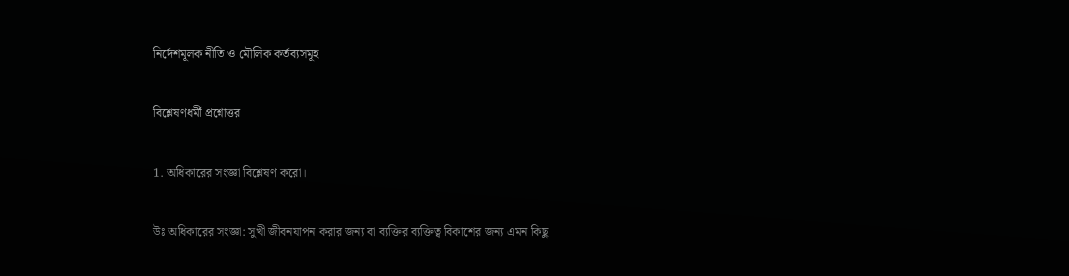নির্দেশমূলক নীতি ও মৌলিক কর্তব্যসমূহ

বিশ্লেষণধর্মী প্রশ্নোত্তর

1. অধিকারের সংজ্ঞা বিশ্লেষণ করো।

উঃ অধিকারের সংজ্ঞা: সুখী জীবনযাপন করার জন্য বা ব্যক্তির ব্যক্তিত্ব বিকাশের জন্য এমন কিছু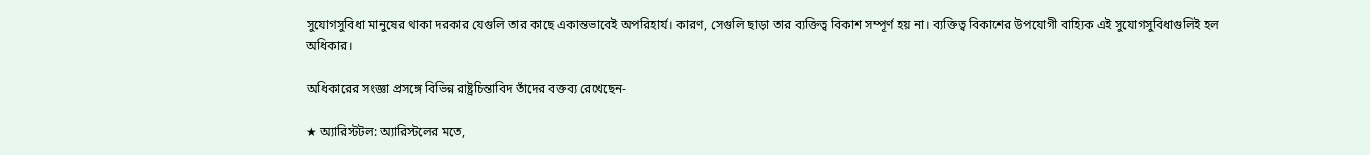সুযোগসুবিধা মানুষের থাকা দরকার যেগুলি তার কাছে একান্তভাবেই অপরিহার্য। কারণ, সেগুলি ছাড়া তার ব্যক্তিত্ব বিকাশ সম্পূর্ণ হয় না। ব্যক্তিত্ব বিকাশের উপযোগী বাহ্যিক এই সুযোগসুবিধাগুলিই হল অধিকার।

অধিকারের সংজ্ঞা প্রসঙ্গে বিভিন্ন রাষ্ট্রচিন্তাবিদ তাঁদের বক্তব্য রেখেছেন-

★ অ্যারিস্টটল: অ্যারিস্টলের মতে,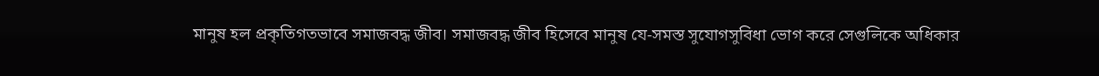মানুষ হল প্রকৃতিগতভাবে সমাজবদ্ধ জীব। সমাজবদ্ধ জীব হিসেবে মানুষ যে-সমস্ত সুযোগসুবিধা ভোগ করে সেগুলিকে অধিকার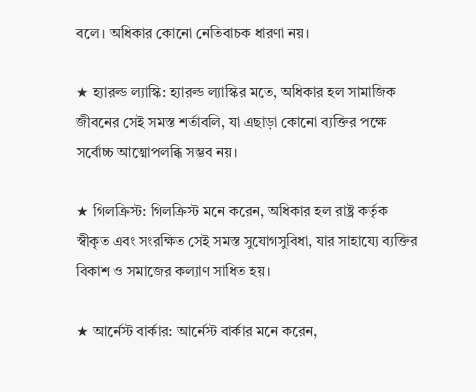বলে। অধিকার কোনো নেতিবাচক ধারণা নয়।

★ হ্যারল্ড ল্যাস্কি: হ্যারল্ড ল্যাস্কির মতে, অধিকার হল সামাজিক জীবনের সেই সমস্ত শর্তাবলি, যা এছাড়া কোনো ব্যক্তির পক্ষে সর্বোচ্চ আত্মোপলব্ধি সম্ভব নয়।

★ গিলক্রিস্ট: গিলক্রিস্ট মনে করেন, অধিকার হল রাষ্ট্র কর্তৃক স্বীকৃত এবং সংরক্ষিত সেই সমস্ত সুযোগসুবিধা, যার সাহায্যে ব্যক্তির বিকাশ ও সমাজের কল্যাণ সাধিত হয়।

★ আর্নেস্ট বার্কার: আর্নেস্ট বার্কার মনে করেন,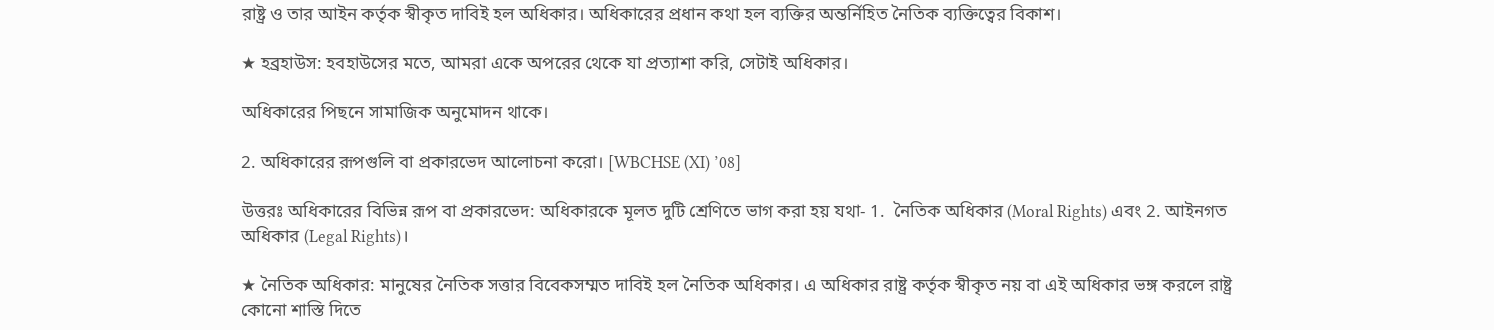রাষ্ট্র ও তার আইন কর্তৃক স্বীকৃত দাবিই হল অধিকার। অধিকারের প্রধান কথা হল ব্যক্তির অন্তর্নিহিত নৈতিক ব্যক্তিত্বের বিকাশ।

★ হব্রহাউস: হবহাউসের মতে, আমরা একে অপরের থেকে যা প্রত্যাশা করি, সেটাই অধিকার।

অধিকারের পিছনে সামাজিক অনুমোদন থাকে।

2. অধিকারের রূপগুলি বা প্রকারভেদ আলোচনা করো। [WBCHSE (XI) ’08]

উত্তরঃ অধিকারের বিভিন্ন রূপ বা প্রকারভেদ: অধিকারকে মূলত দুটি শ্রেণিতে ভাগ করা হয় যথা- 1.  নৈতিক অধিকার (Moral Rights) এবং 2. আইনগত অধিকার (Legal Rights)।

★ নৈতিক অধিকার: মানুষের নৈতিক সত্তার বিবেকসম্মত দাবিই হল নৈতিক অধিকার। এ অধিকার রাষ্ট্র কর্তৃক স্বীকৃত নয় বা এই অধিকার ভঙ্গ করলে রাষ্ট্র কোনো শাস্তি দিতে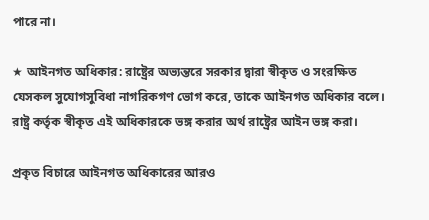পারে না।

★ আইনগত অধিকার: রাষ্ট্রের অভ্যন্তরে সরকার দ্বারা স্বীকৃত ও সংরক্ষিত যেসকল সুযোগসুবিধা নাগরিকগণ ভোগ করে, তাকে আইনগত অধিকার বলে। রাষ্ট্র কর্তৃক স্বীকৃত এই অধিকারকে ভঙ্গ করার অর্থ রাষ্ট্রের আইন ভঙ্গ করা।

প্রকৃত বিচারে আইনগত অধিকারের আরও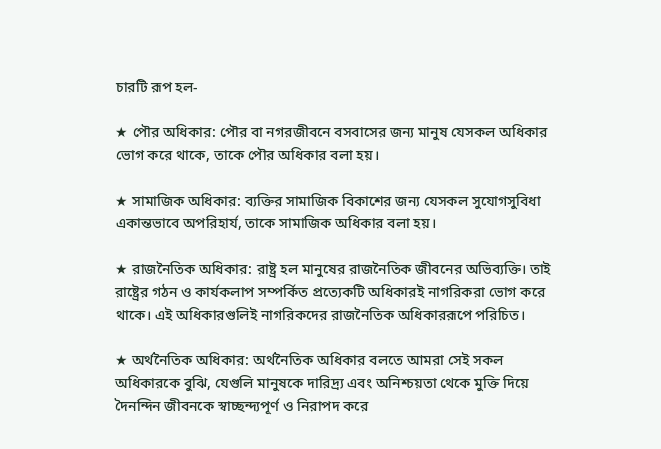চারটি রূপ হল-

★ পৌর অধিকার: পৌর বা নগরজীবনে বসবাসের জন্য মানুষ যেসকল অধিকার ভোগ করে থাকে, তাকে পৌর অধিকার বলা হয়।

★ সামাজিক অধিকার: ব্যক্তির সামাজিক বিকাশের জন্য যেসকল সুযোগসুবিধা একান্তভাবে অপরিহার্য, তাকে সামাজিক অধিকার বলা হয়।

★ রাজনৈতিক অধিকার: রাষ্ট্র হল মানুষের রাজনৈতিক জীবনের অভিব্যক্তি। তাই রাষ্ট্রের গঠন ও কার্যকলাপ সম্পর্কিত প্রত্যেকটি অধিকারই নাগরিকরা ভোগ করে থাকে। এই অধিকারগুলিই নাগরিকদের রাজনৈতিক অধিকাররূপে পরিচিত।

★ অর্থনৈতিক অধিকার: অর্থনৈতিক অধিকার বলতে আমরা সেই সকল অধিকারকে বুঝি, যেগুলি মানুষকে দারিদ্র্য এবং অনিশ্চয়তা থেকে মুক্তি দিয়ে দৈনন্দিন জীবনকে স্বাচ্ছন্দ্যপূর্ণ ও নিরাপদ করে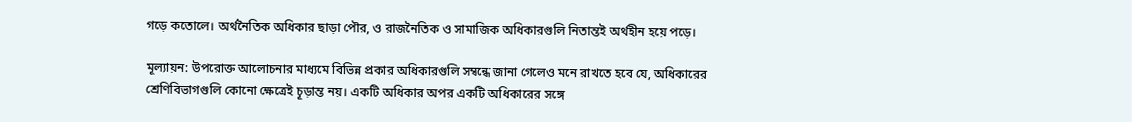গড়ে কতোলে। অর্থনৈতিক অধিকার ছাড়া পৌর, ও রাজনৈতিক ও সামাজিক অধিকারগুলি নিতান্তই অর্থহীন হয়ে পড়ে।

মূল্যায়ন: উপরোক্ত আলোচনার মাধ্যমে বিভিন্ন প্রকার অধিকারগুলি সম্বন্ধে জানা গেলেও মনে রাখতে হবে যে, অধিকারের শ্রেণিবিভাগগুলি কোনো ক্ষেত্রেই চূড়ান্ত নয়। একটি অধিকার অপর একটি অধিকারের সঙ্গে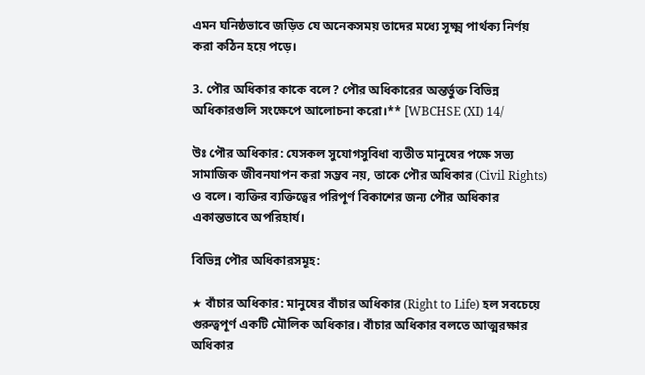এমন ঘনিষ্ঠভাবে জড়িত যে অনেকসময় তাদের মধ্যে সূক্ষ্ম পার্থক্য নির্ণয় করা কঠিন হয়ে পড়ে।

3. পৌর অধিকার কাকে বলে? পৌর অধিকারের অন্তর্ভুক্ত বিভিন্ন অধিকারগুলি সংক্ষেপে আলোচনা করো।** [WBCHSE (XI) 14/

উঃ পৌর অধিকার: যেসকল সুযোগসুবিধা ব্যতীত মানুষের পক্ষে সভ্য সামাজিক জীবনযাপন করা সম্ভব নয়, তাকে পৌর অধিকার (Civil Rights) ও বলে। ব্যক্তির ব্যক্তিত্বের পরিপূর্ণ বিকাশের জন্য পৌর অধিকার একান্তভাবে অপরিহার্য।

বিভিন্ন পৌর অধিকারসমূহ:

★ বাঁচার অধিকার: মানুষের বাঁচার অধিকার (Right to Life) হল সবচেয়ে গুরুত্বপূর্ণ একটি মৌলিক অধিকার। বাঁচার অধিকার বলতে আত্মরক্ষার অধিকার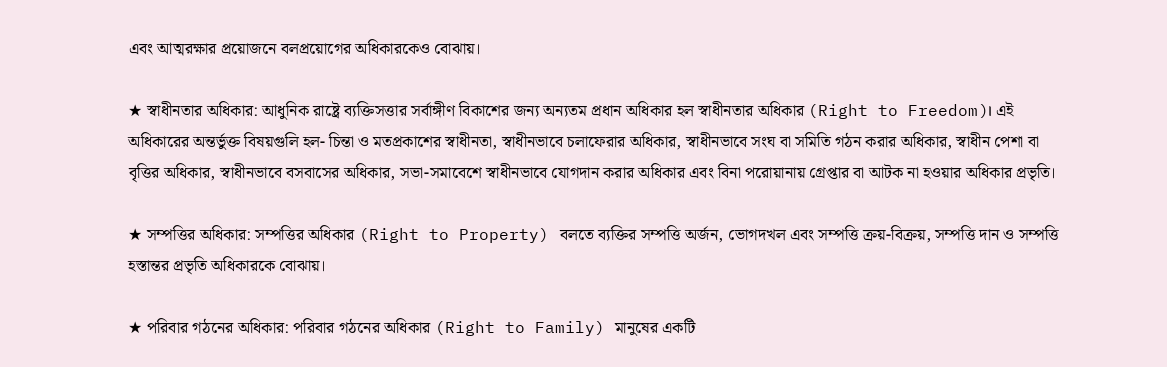এবং আত্মরক্ষার প্রয়োজনে বলপ্রয়োগের অধিকারকেও বোঝায়।

★ স্বাধীনতার অধিকার: আধুনিক রাষ্ট্রে ব্যক্তিসত্তার সর্বাঙ্গীণ বিকাশের জন্য অন্যতম প্রধান অধিকার হল স্বাধীনতার অধিকার (Right to Freedom)। এই অধিকারের অন্তর্ভুক্ত বিষয়গুলি হল- চিন্তা ও মতপ্রকাশের স্বাধীনতা, স্বাধীনভাবে চলাফেরার অধিকার, স্বাধীনভাবে সংঘ বা সমিতি গঠন করার অধিকার, স্বাধীন পেশা বা বৃত্তির অধিকার, স্বাধীনভাবে বসবাসের অধিকার, সভা-সমাবেশে স্বাধীনভাবে যোগদান করার অধিকার এবং বিনা পরোয়ানায় গ্রেপ্তার বা আটক না হওয়ার অধিকার প্রভৃতি।

★ সম্পত্তির অধিকার: সম্পত্তির অধিকার (Right to Property) বলতে ব্যক্তির সম্পত্তি অর্জন, ভোগদখল এবং সম্পত্তি ক্রয়-বিক্রয়, সম্পত্তি দান ও সম্পত্তি হস্তান্তর প্রভৃতি অধিকারকে বোঝায়।

★ পরিবার গঠনের অধিকার: পরিবার গঠনের অধিকার (Right to Family) মানুষের একটি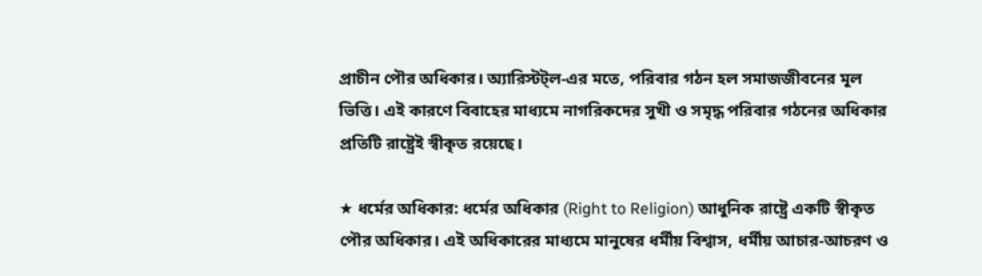প্রাচীন পৌর অধিকার। অ্যারিস্টট্ল-এর মতে, পরিবার গঠন হল সমাজজীবনের মূল ভিত্তি। এই কারণে বিবাহের মাধ্যমে নাগরিকদের সুখী ও সমৃদ্ধ পরিবার গঠনের অধিকার প্রতিটি রাষ্ট্রেই স্বীকৃত রয়েছে।

★ ধর্মের অধিকার: ধর্মের অধিকার (Right to Religion) আধুনিক রাষ্ট্রে একটি স্বীকৃত পৌর অধিকার। এই অধিকারের মাধ্যমে মানুষের ধর্মীয় বিশ্বাস, ধর্মীয় আচার-আচরণ ও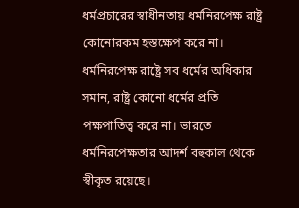ধর্মপ্রচারের স্বাধীনতায় ধর্মনিরপেক্ষ রাষ্ট্র কোনোরকম হস্তক্ষেপ করে না। ধর্মনিরপেক্ষ রাষ্ট্রে সব ধর্মের অধিকার সমান, রাষ্ট্র কোনো ধর্মের প্রতি পক্ষপাতিত্ব করে না। ভারতে ধর্মনিরপেক্ষতার আদর্শ বহুকাল থেকে স্বীকৃত রয়েছে।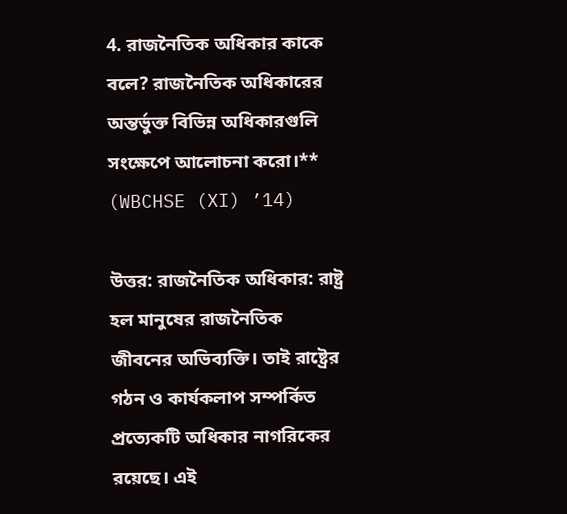4. রাজনৈতিক অধিকার কাকে বলে? রাজনৈতিক অধিকারের অন্তর্ভুক্ত বিভিন্ন অধিকারগুলি সংক্ষেপে আলোচনা করো।** (WBCHSE (XI) ’14)

উত্তর: রাজনৈতিক অধিকার: রাষ্ট্র হল মানুষের রাজনৈতিক জীবনের অভিব্যক্তি। তাই রাষ্ট্রের গঠন ও কার্যকলাপ সম্পর্কিত প্রত্যেকটি অধিকার নাগরিকের রয়েছে। এই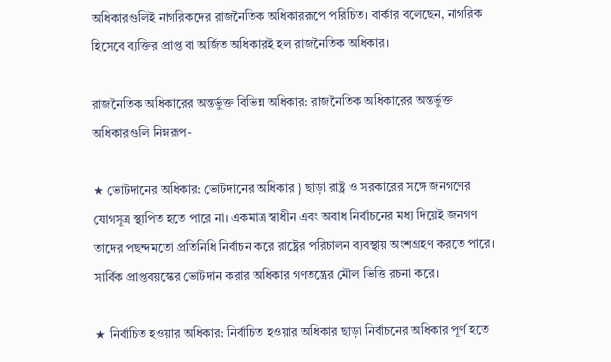অধিকারগুলিই নাগরিকদের রাজনৈতিক অধিকাররূপে পরিচিত। বার্কার বলেছেন, নাগরিক হিসেবে ব্যক্তির প্রাপ্ত বা অর্জিত অধিকারই হল রাজনৈতিক অধিকার।

রাজনৈতিক অধিকারের অন্তর্ভুক্ত বিভিন্ন অধিকার: রাজনৈতিক অধিকারের অন্তর্ভুক্ত অধিকারগুলি নিম্নরূপ-

★ ভোটদানের অধিকার: ভোটদানের অধিকার } ছাড়া রাষ্ট্র ও সরকারের সঙ্গে জনগণের যোগসূত্র স্থাপিত হতে পারে না। একমাত্র স্বাধীন এবং অবাধ নির্বাচনের মধ্য দিয়েই জনগণ তাদের পছন্দমতো প্রতিনিধি নির্বাচন করে রাষ্ট্রের পরিচালন ব্যবস্থায় অংশগ্রহণ করতে পারে। সার্বিক প্রাপ্তবয়স্কের ভোটদান করার অধিকার গণতন্ত্রের মৌল ভিত্তি রচনা করে।

★ নির্বাচিত হওয়ার অধিকার: নির্বাচিত হওয়ার অধিকার ছাড়া নির্বাচনের অধিকার পূর্ণ হতে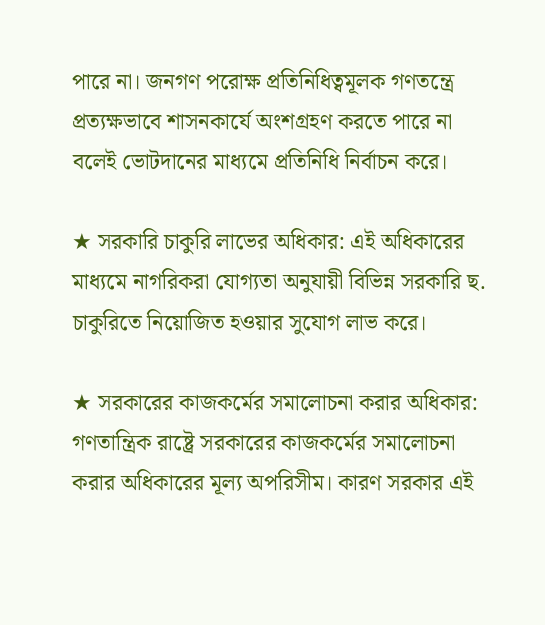পারে না। জনগণ পরোক্ষ প্রতিনিধিত্বমূলক গণতন্ত্রে প্রত্যক্ষভাবে শাসনকার্যে অংশগ্রহণ করতে পারে না বলেই ভোটদানের মাধ্যমে প্রতিনিধি নির্বাচন করে।

★ সরকারি চাকুরি লাভের অধিকার: এই অধিকারের মাধ্যমে নাগরিকরা যোগ্যতা অনুযায়ী বিভিন্ন সরকারি ছ. চাকুরিতে নিয়োজিত হওয়ার সুযোগ লাভ করে।

★ সরকারের কাজকর্মের সমালোচনা করার অধিকার: গণতান্ত্রিক রাষ্ট্রে সরকারের কাজকর্মের সমালোচনা করার অধিকারের মূল্য অপরিসীম। কারণ সরকার এই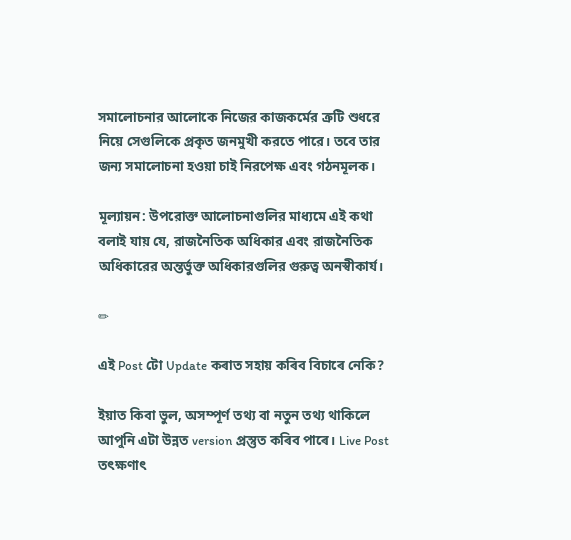সমালোচনার আলোকে নিজের কাজকর্মের ত্রুটি শুধরে নিয়ে সেগুলিকে প্রকৃত জনমুখী করতে পারে। তবে তার জন্য সমালোচনা হওয়া চাই নিরপেক্ষ এবং গঠনমূলক।

মূল্যায়ন: উপরোক্ত আলোচনাগুলির মাধ্যমে এই কথা বলাই যায় যে, রাজনৈতিক অধিকার এবং রাজনৈতিক অধিকারের অন্তর্ভুক্ত অধিকারগুলির গুরুত্ব অনস্বীকার্য।

✏

এই Post টো Update কৰাত সহায় কৰিব বিচাৰে নেকি?

ইয়াত কিবা ভুল, অসম্পূৰ্ণ তথ্য বা নতুন তথ্য থাকিলে আপুনি এটা উন্নত version প্ৰস্তুত কৰিব পাৰে। Live Post তৎক্ষণাৎ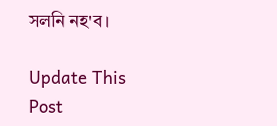সলনি নহ'ব।

Update This Post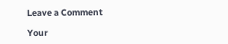Leave a Comment

Your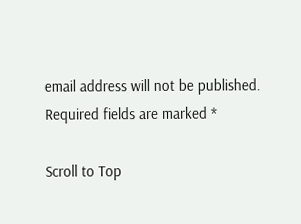email address will not be published. Required fields are marked *

Scroll to Top